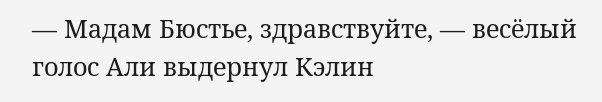— Мадам Бюстье, здравствуйте, — весёлый голос Али выдернул Кэлин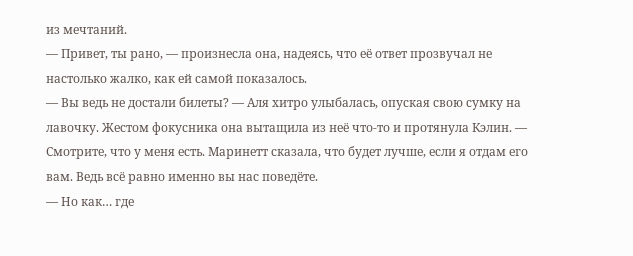из мечтаний.
— Привет, ты рано, — произнесла она, надеясь, что её ответ прозвучал не настолько жалко, как ей самой показалось.
— Вы ведь не достали билеты? — Аля хитро улыбалась, опуская свою сумку на лавочку. Жестом фокусника она вытащила из неё что-то и протянула Кэлин. — Смотрите, что у меня есть. Маринетт сказала, что будет лучше, если я отдам его вам. Ведь всё равно именно вы нас поведёте.
— Но как… где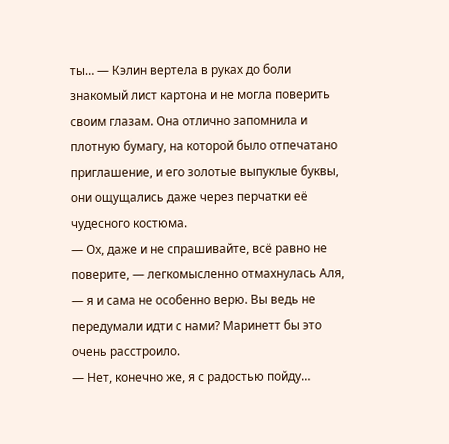ты… — Кэлин вертела в руках до боли знакомый лист картона и не могла поверить своим глазам. Она отлично запомнила и плотную бумагу, на которой было отпечатано приглашение, и его золотые выпуклые буквы, они ощущались даже через перчатки её чудесного костюма.
— Ох, даже и не спрашивайте, всё равно не поверите, — легкомысленно отмахнулась Аля, — я и сама не особенно верю. Вы ведь не передумали идти с нами? Маринетт бы это очень расстроило.
— Нет, конечно же, я с радостью пойду…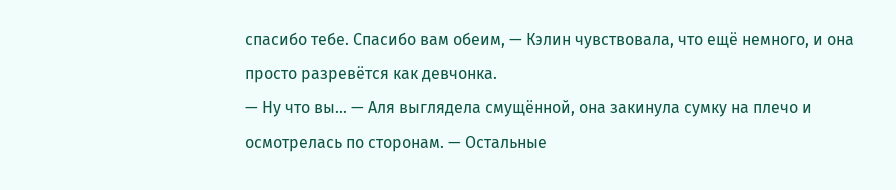спасибо тебе. Спасибо вам обеим, — Кэлин чувствовала, что ещё немного, и она просто разревётся как девчонка.
— Ну что вы… — Аля выглядела смущённой, она закинула сумку на плечо и осмотрелась по сторонам. — Остальные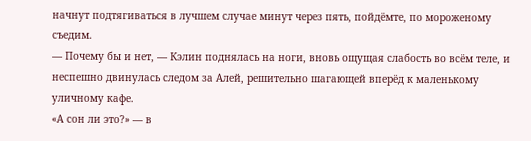начнут подтягиваться в лучшем случае минут через пять, пойдёмте, по мороженому съедим.
— Почему бы и нет, — Кэлин поднялась на ноги, вновь ощущая слабость во всём теле, и неспешно двинулась следом за Алей, решительно шагающей вперёд к маленькому уличному кафе.
«А сон ли это?» — в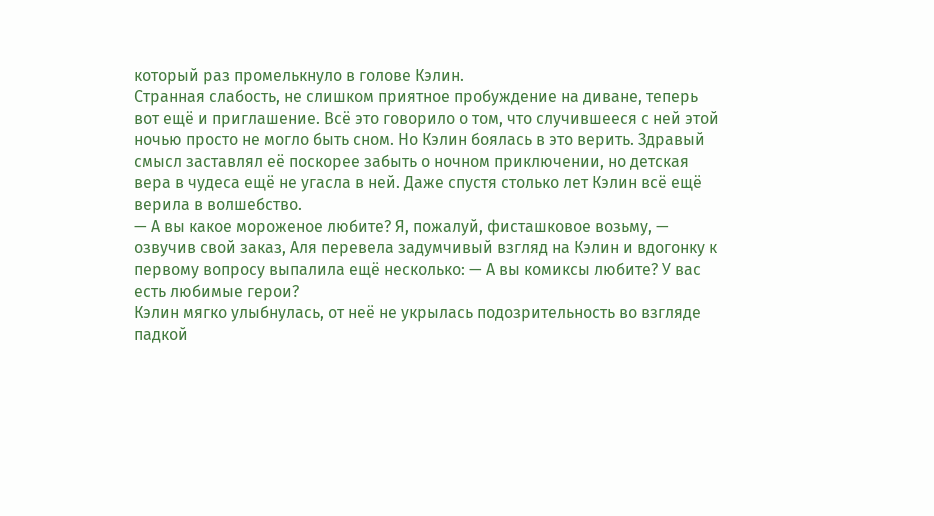который раз промелькнуло в голове Кэлин.
Странная слабость, не слишком приятное пробуждение на диване, теперь вот ещё и приглашение. Всё это говорило о том, что случившееся с ней этой ночью просто не могло быть сном. Но Кэлин боялась в это верить. Здравый смысл заставлял её поскорее забыть о ночном приключении, но детская вера в чудеса ещё не угасла в ней. Даже спустя столько лет Кэлин всё ещё верила в волшебство.
— А вы какое мороженое любите? Я, пожалуй, фисташковое возьму, — озвучив свой заказ, Аля перевела задумчивый взгляд на Кэлин и вдогонку к первому вопросу выпалила ещё несколько: — А вы комиксы любите? У вас есть любимые герои?
Кэлин мягко улыбнулась, от неё не укрылась подозрительность во взгляде падкой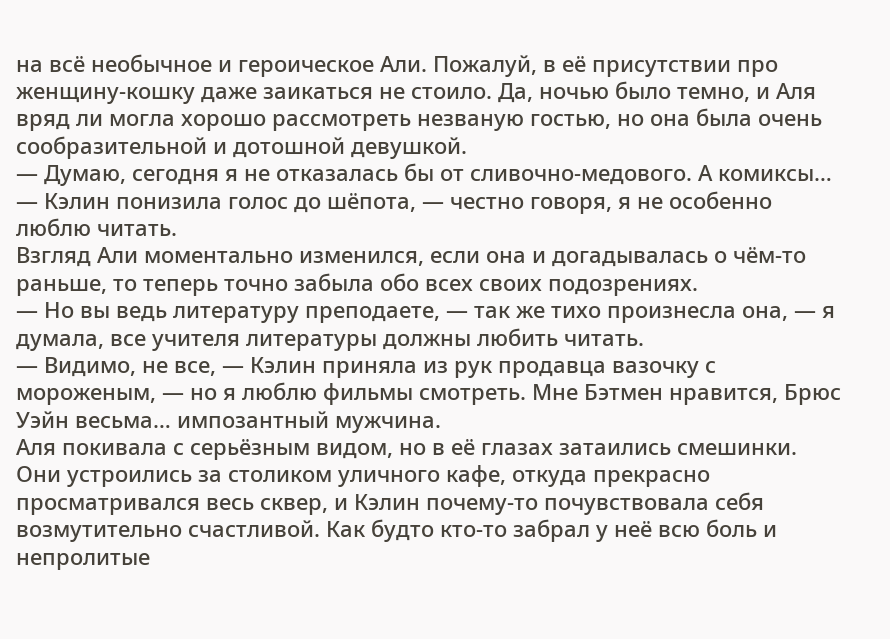на всё необычное и героическое Али. Пожалуй, в её присутствии про женщину-кошку даже заикаться не стоило. Да, ночью было темно, и Аля вряд ли могла хорошо рассмотреть незваную гостью, но она была очень сообразительной и дотошной девушкой.
— Думаю, сегодня я не отказалась бы от сливочно-медового. А комиксы… — Кэлин понизила голос до шёпота, — честно говоря, я не особенно люблю читать.
Взгляд Али моментально изменился, если она и догадывалась о чём-то раньше, то теперь точно забыла обо всех своих подозрениях.
— Но вы ведь литературу преподаете, — так же тихо произнесла она, — я думала, все учителя литературы должны любить читать.
— Видимо, не все, — Кэлин приняла из рук продавца вазочку с мороженым, — но я люблю фильмы смотреть. Мне Бэтмен нравится, Брюс Уэйн весьма… импозантный мужчина.
Аля покивала с серьёзным видом, но в её глазах затаились смешинки.
Они устроились за столиком уличного кафе, откуда прекрасно просматривался весь сквер, и Кэлин почему-то почувствовала себя возмутительно счастливой. Как будто кто-то забрал у неё всю боль и непролитые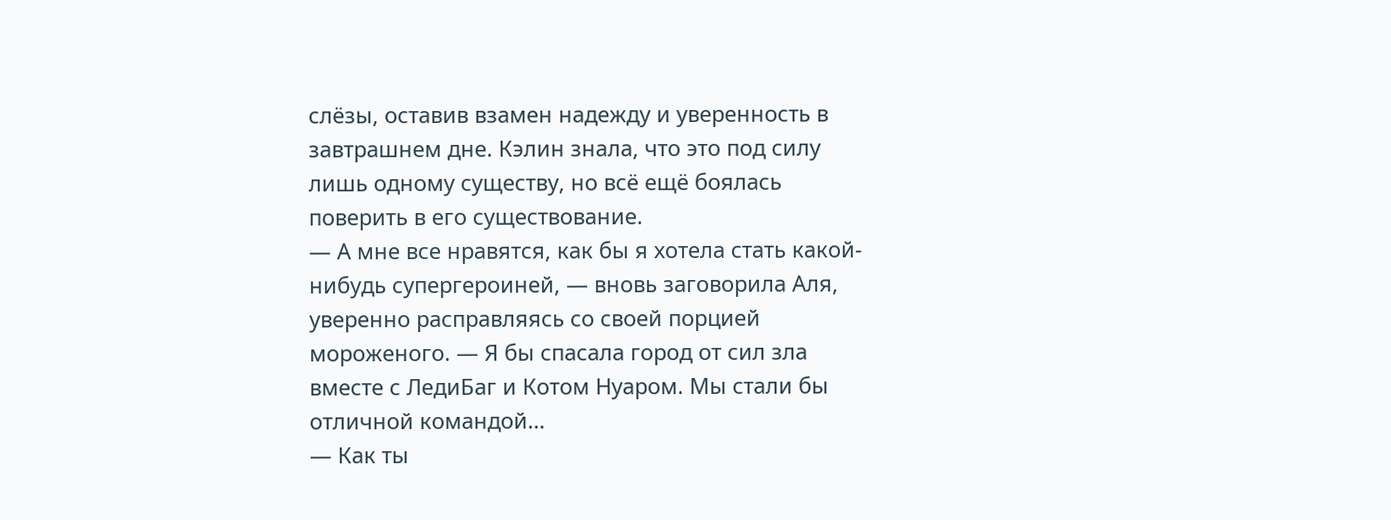слёзы, оставив взамен надежду и уверенность в завтрашнем дне. Кэлин знала, что это под силу лишь одному существу, но всё ещё боялась поверить в его существование.
— А мне все нравятся, как бы я хотела стать какой-нибудь супергероиней, — вновь заговорила Аля, уверенно расправляясь со своей порцией мороженого. — Я бы спасала город от сил зла вместе с ЛедиБаг и Котом Нуаром. Мы стали бы отличной командой…
— Как ты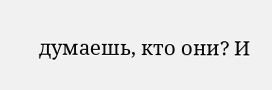думаешь, кто они? И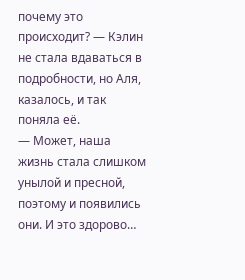почему это происходит? — Кэлин не стала вдаваться в подробности, но Аля, казалось, и так поняла её.
— Может, наша жизнь стала слишком унылой и пресной, поэтому и появились они. И это здорово…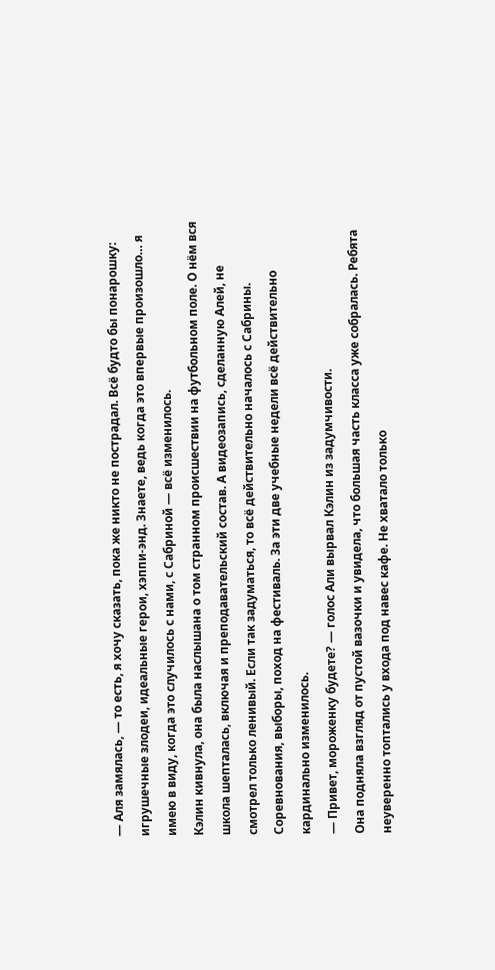— Аля замялась, — то есть, я хочу сказать, пока же никто не пострадал. Всё будто бы понарошку: игрушечные злодеи, идеальные герои, хэппи-энд. Знаете, ведь когда это впервые произошло… я имею в виду, когда это случилось с нами, с Сабриной — всё изменилось.
Кэлин кивнула, она была наслышана о том странном происшествии на футбольном поле. О нём вся школа шепталась, включая и преподавательский состав. А видеозапись, сделанную Алей, не смотрел только ленивый. Если так задуматься, то всё действительно началось с Сабрины. Соревнования, выборы, поход на фестиваль. За эти две учебные недели всё действительно кардинально изменилось.
— Привет, мороженку будете? — голос Али вырвал Кэлин из задумчивости.
Она подняла взгляд от пустой вазочки и увидела, что большая часть класса уже собралась. Ребята неуверенно топтались у входа под навес кафе. Не хватало только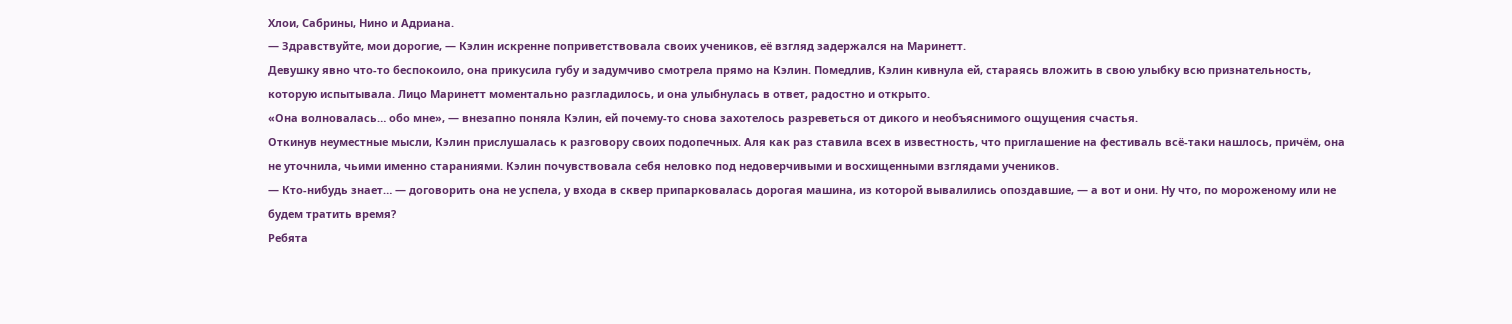Хлои, Сабрины, Нино и Адриана.
— Здравствуйте, мои дорогие, — Кэлин искренне поприветствовала своих учеников, её взгляд задержался на Маринетт.
Девушку явно что-то беспокоило, она прикусила губу и задумчиво смотрела прямо на Кэлин. Помедлив, Кэлин кивнула ей, стараясь вложить в свою улыбку всю признательность, которую испытывала. Лицо Маринетт моментально разгладилось, и она улыбнулась в ответ, радостно и открыто.
«Она волновалась… обо мне», — внезапно поняла Кэлин, ей почему-то снова захотелось разреветься от дикого и необъяснимого ощущения счастья.
Откинув неуместные мысли, Кэлин прислушалась к разговору своих подопечных. Аля как раз ставила всех в известность, что приглашение на фестиваль всё-таки нашлось, причём, она не уточнила, чьими именно стараниями. Кэлин почувствовала себя неловко под недоверчивыми и восхищенными взглядами учеников.
— Кто-нибудь знает… — договорить она не успела, у входа в сквер припарковалась дорогая машина, из которой вывалились опоздавшие, — а вот и они. Ну что, по мороженому или не будем тратить время?
Ребята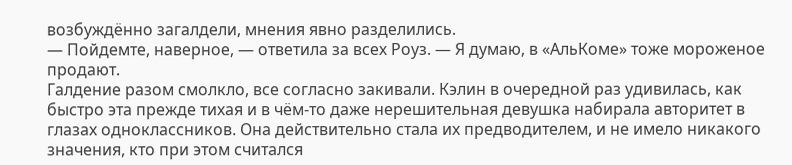возбуждённо загалдели, мнения явно разделились.
— Пойдемте, наверное, — ответила за всех Роуз. — Я думаю, в «АльКоме» тоже мороженое продают.
Галдение разом смолкло, все согласно закивали. Кэлин в очередной раз удивилась, как быстро эта прежде тихая и в чём-то даже нерешительная девушка набирала авторитет в глазах одноклассников. Она действительно стала их предводителем, и не имело никакого значения, кто при этом считался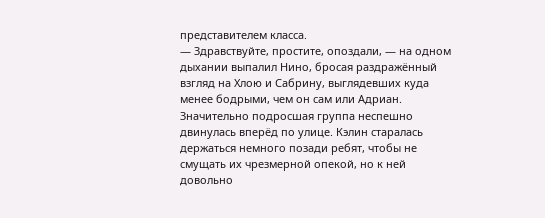представителем класса.
— Здравствуйте, простите, опоздали, — на одном дыхании выпалил Нино, бросая раздражённый взгляд на Хлою и Сабрину, выглядевших куда менее бодрыми, чем он сам или Адриан.
Значительно подросшая группа неспешно двинулась вперёд по улице. Кэлин старалась держаться немного позади ребят, чтобы не смущать их чрезмерной опекой, но к ней довольно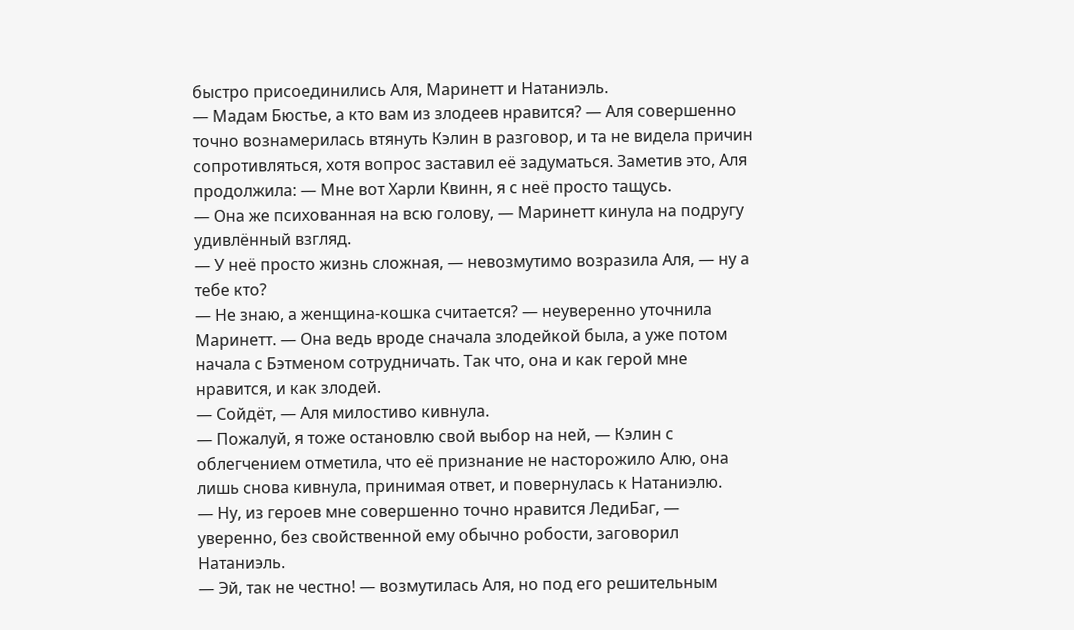быстро присоединились Аля, Маринетт и Натаниэль.
— Мадам Бюстье, а кто вам из злодеев нравится? — Аля совершенно точно вознамерилась втянуть Кэлин в разговор, и та не видела причин сопротивляться, хотя вопрос заставил её задуматься. Заметив это, Аля продолжила: — Мне вот Харли Квинн, я с неё просто тащусь.
— Она же психованная на всю голову, — Маринетт кинула на подругу удивлённый взгляд.
— У неё просто жизнь сложная, — невозмутимо возразила Аля, — ну а тебе кто?
— Не знаю, а женщина-кошка считается? — неуверенно уточнила Маринетт. — Она ведь вроде сначала злодейкой была, а уже потом начала с Бэтменом сотрудничать. Так что, она и как герой мне нравится, и как злодей.
— Сойдёт, — Аля милостиво кивнула.
— Пожалуй, я тоже остановлю свой выбор на ней, — Кэлин с облегчением отметила, что её признание не насторожило Алю, она лишь снова кивнула, принимая ответ, и повернулась к Натаниэлю.
— Ну, из героев мне совершенно точно нравится ЛедиБаг, — уверенно, без свойственной ему обычно робости, заговорил Натаниэль.
— Эй, так не честно! — возмутилась Аля, но под его решительным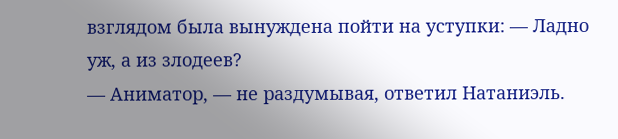взглядом была вынуждена пойти на уступки: — Ладно уж, а из злодеев?
— Аниматор, — не раздумывая, ответил Натаниэль.